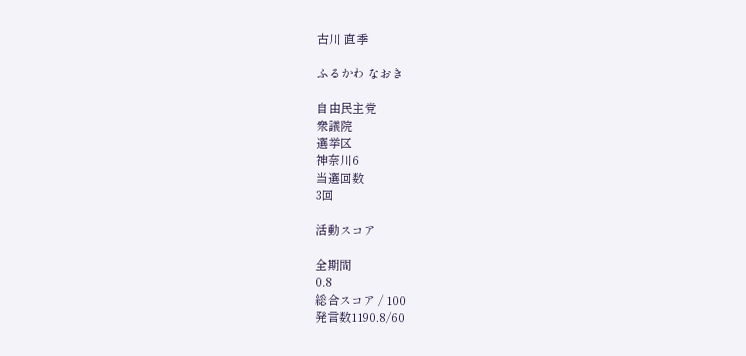古川 直季

ふるかわ なおき

自由民主党
衆議院
選挙区
神奈川6
当選回数
3回

活動スコア

全期間
0.8
総合スコア / 100
発言数1190.8/60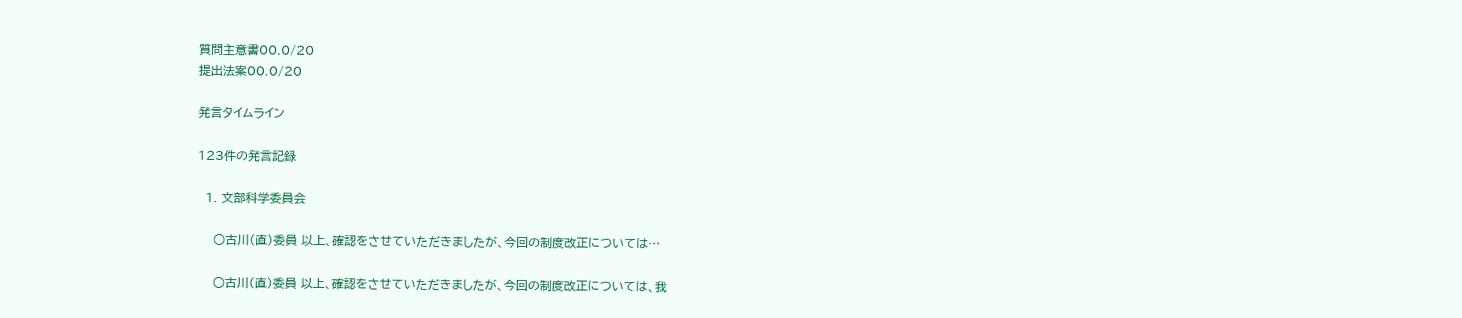質問主意書00.0/20
提出法案00.0/20

発言タイムライン

123件の発言記録

  1. 文部科学委員会

    ○古川(直)委員 以上、確認をさせていただきましたが、今回の制度改正については…

    ○古川(直)委員 以上、確認をさせていただきましたが、今回の制度改正については、我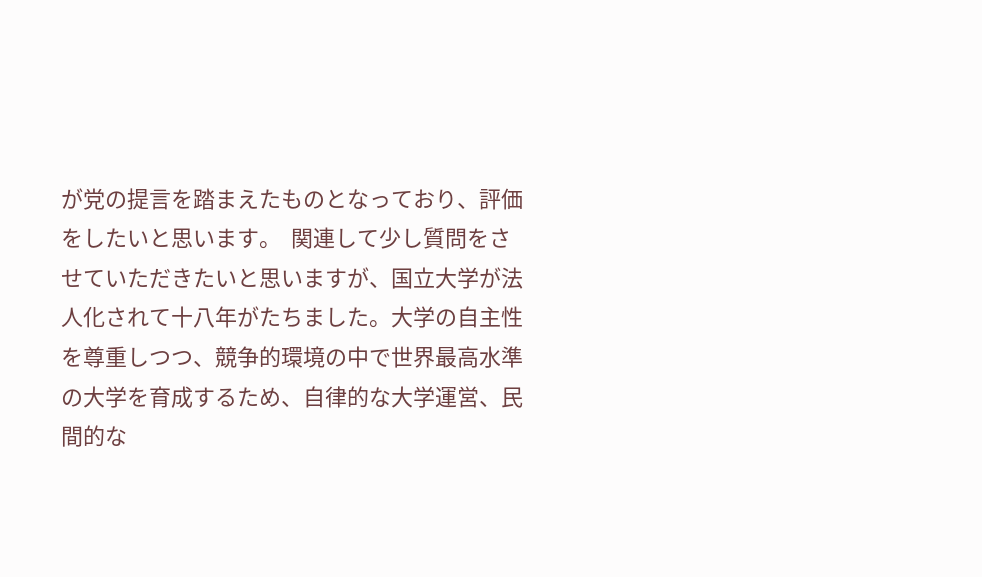が党の提言を踏まえたものとなっており、評価をしたいと思います。  関連して少し質問をさせていただきたいと思いますが、国立大学が法人化されて十八年がたちました。大学の自主性を尊重しつつ、競争的環境の中で世界最高水準の大学を育成するため、自律的な大学運営、民間的な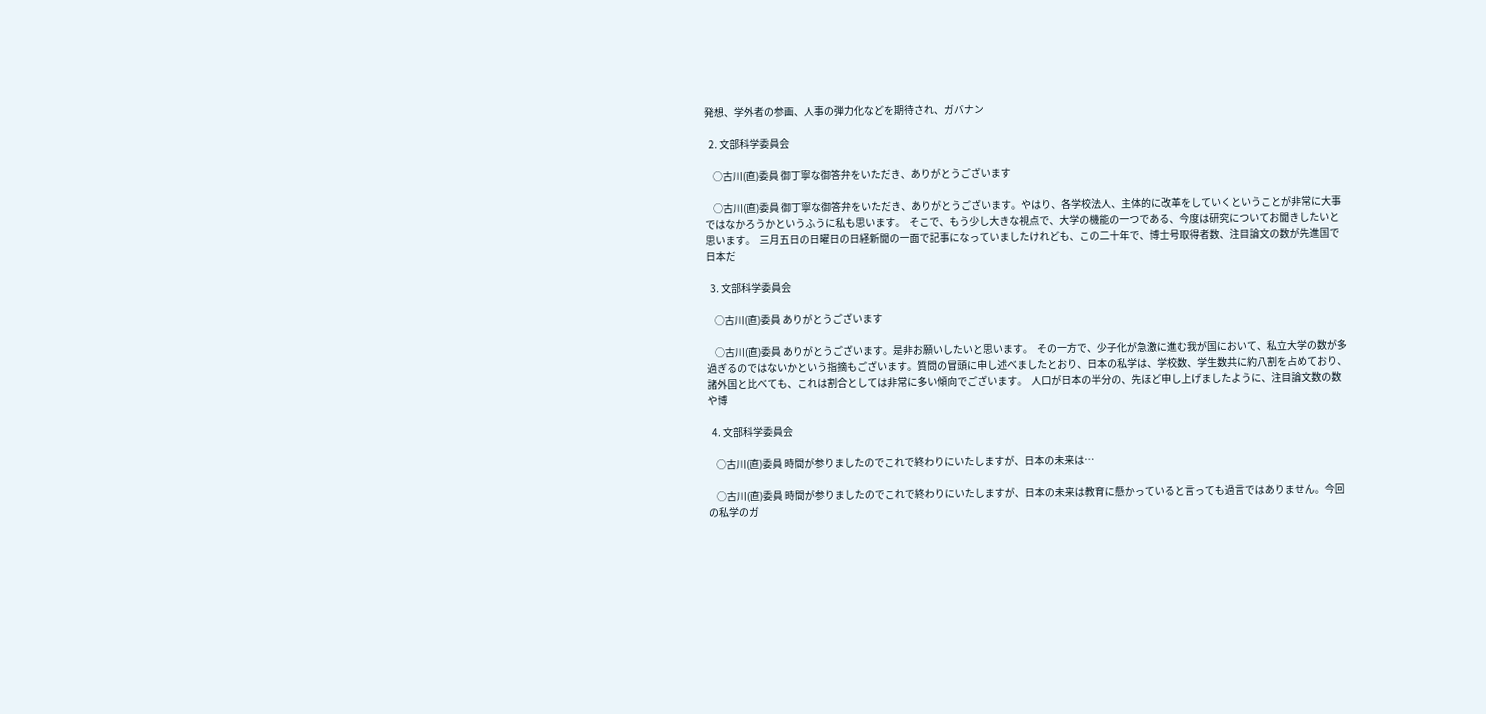発想、学外者の参画、人事の弾力化などを期待され、ガバナン

  2. 文部科学委員会

    ○古川(直)委員 御丁寧な御答弁をいただき、ありがとうございます

    ○古川(直)委員 御丁寧な御答弁をいただき、ありがとうございます。やはり、各学校法人、主体的に改革をしていくということが非常に大事ではなかろうかというふうに私も思います。  そこで、もう少し大きな視点で、大学の機能の一つである、今度は研究についてお聞きしたいと思います。  三月五日の日曜日の日経新聞の一面で記事になっていましたけれども、この二十年で、博士号取得者数、注目論文の数が先進国で日本だ

  3. 文部科学委員会

    ○古川(直)委員 ありがとうございます

    ○古川(直)委員 ありがとうございます。是非お願いしたいと思います。  その一方で、少子化が急激に進む我が国において、私立大学の数が多過ぎるのではないかという指摘もございます。質問の冒頭に申し述べましたとおり、日本の私学は、学校数、学生数共に約八割を占めており、諸外国と比べても、これは割合としては非常に多い傾向でございます。  人口が日本の半分の、先ほど申し上げましたように、注目論文数の数や博

  4. 文部科学委員会

    ○古川(直)委員 時間が参りましたのでこれで終わりにいたしますが、日本の未来は…

    ○古川(直)委員 時間が参りましたのでこれで終わりにいたしますが、日本の未来は教育に懸かっていると言っても過言ではありません。今回の私学のガ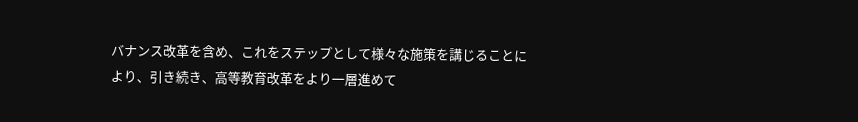バナンス改革を含め、これをステップとして様々な施策を講じることにより、引き続き、高等教育改革をより一層進めて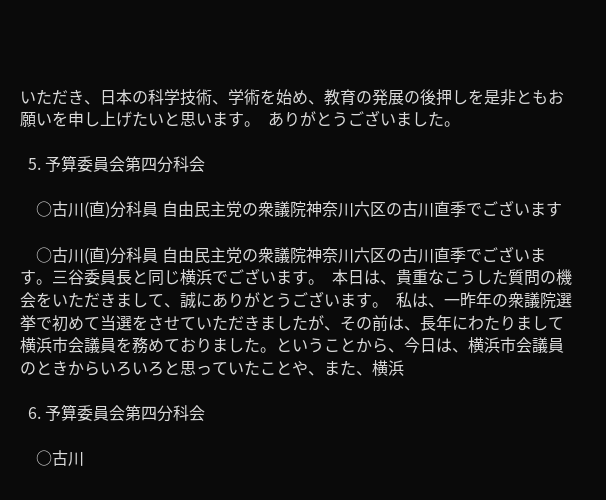いただき、日本の科学技術、学術を始め、教育の発展の後押しを是非ともお願いを申し上げたいと思います。  ありがとうございました。

  5. 予算委員会第四分科会

    ○古川(直)分科員 自由民主党の衆議院神奈川六区の古川直季でございます

    ○古川(直)分科員 自由民主党の衆議院神奈川六区の古川直季でございます。三谷委員長と同じ横浜でございます。  本日は、貴重なこうした質問の機会をいただきまして、誠にありがとうございます。  私は、一昨年の衆議院選挙で初めて当選をさせていただきましたが、その前は、長年にわたりまして横浜市会議員を務めておりました。ということから、今日は、横浜市会議員のときからいろいろと思っていたことや、また、横浜

  6. 予算委員会第四分科会

    ○古川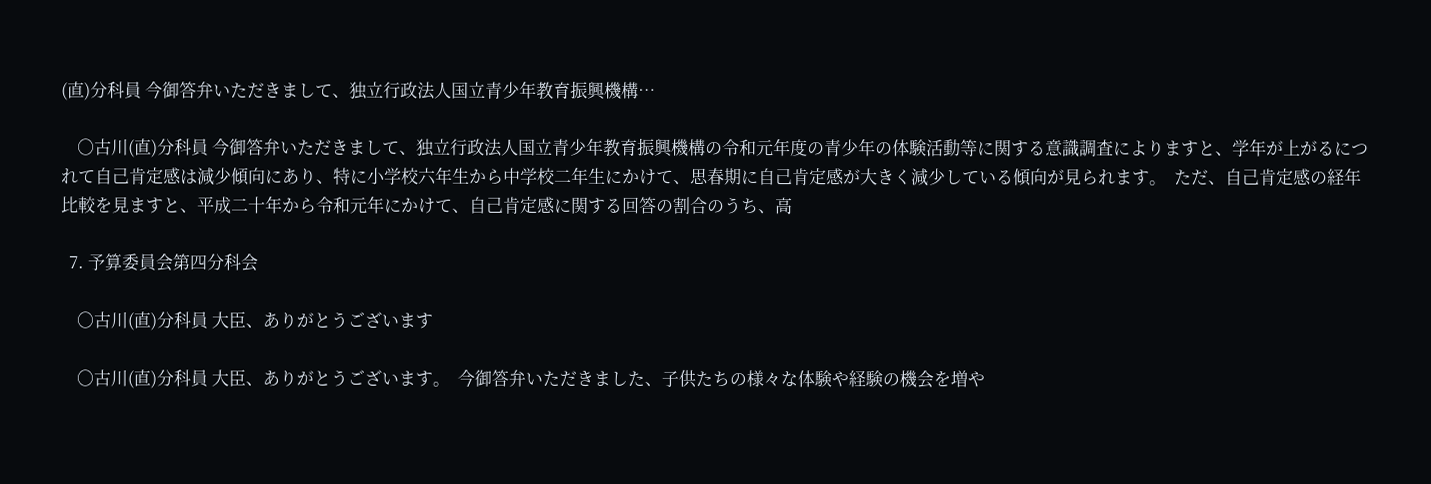(直)分科員 今御答弁いただきまして、独立行政法人国立青少年教育振興機構…

    ○古川(直)分科員 今御答弁いただきまして、独立行政法人国立青少年教育振興機構の令和元年度の青少年の体験活動等に関する意識調査によりますと、学年が上がるにつれて自己肯定感は減少傾向にあり、特に小学校六年生から中学校二年生にかけて、思春期に自己肯定感が大きく減少している傾向が見られます。  ただ、自己肯定感の経年比較を見ますと、平成二十年から令和元年にかけて、自己肯定感に関する回答の割合のうち、高

  7. 予算委員会第四分科会

    ○古川(直)分科員 大臣、ありがとうございます

    ○古川(直)分科員 大臣、ありがとうございます。  今御答弁いただきました、子供たちの様々な体験や経験の機会を増や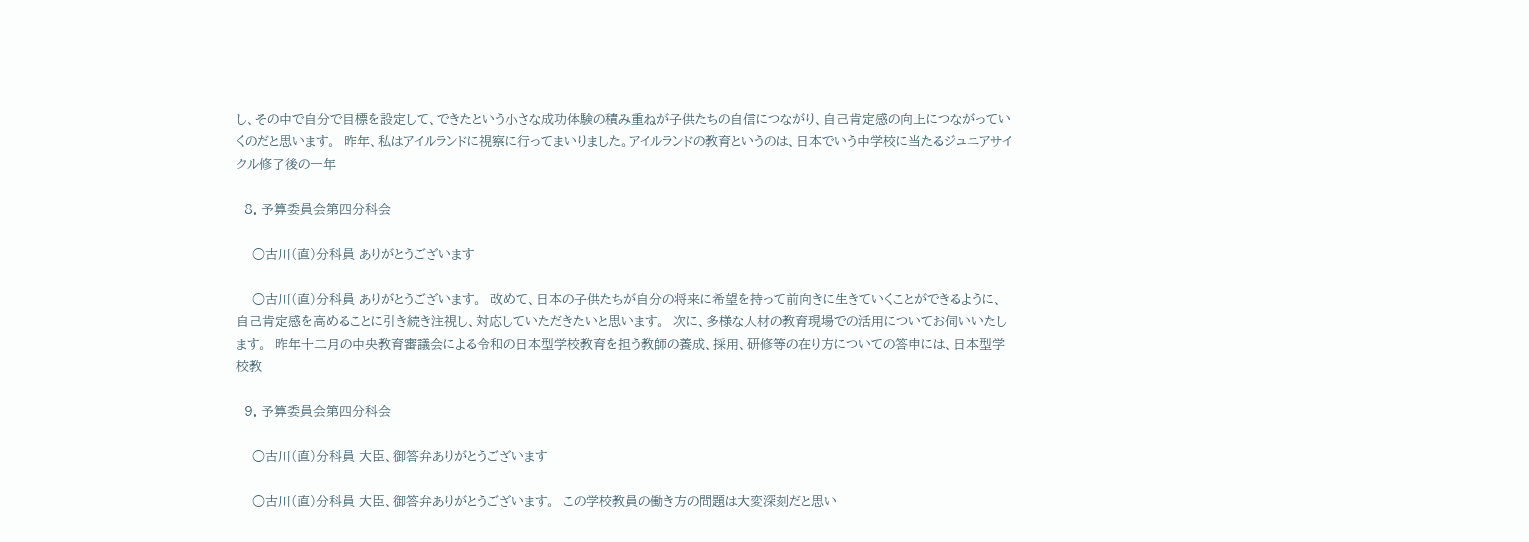し、その中で自分で目標を設定して、できたという小さな成功体験の積み重ねが子供たちの自信につながり、自己肯定感の向上につながっていくのだと思います。  昨年、私はアイルランドに視察に行ってまいりました。アイルランドの教育というのは、日本でいう中学校に当たるジュニアサイクル修了後の一年

  8. 予算委員会第四分科会

    ○古川(直)分科員 ありがとうございます

    ○古川(直)分科員 ありがとうございます。  改めて、日本の子供たちが自分の将来に希望を持って前向きに生きていくことができるように、自己肯定感を高めることに引き続き注視し、対応していただきたいと思います。  次に、多様な人材の教育現場での活用についてお伺いいたします。  昨年十二月の中央教育審議会による令和の日本型学校教育を担う教師の養成、採用、研修等の在り方についての答申には、日本型学校教

  9. 予算委員会第四分科会

    ○古川(直)分科員 大臣、御答弁ありがとうございます

    ○古川(直)分科員 大臣、御答弁ありがとうございます。  この学校教員の働き方の問題は大変深刻だと思い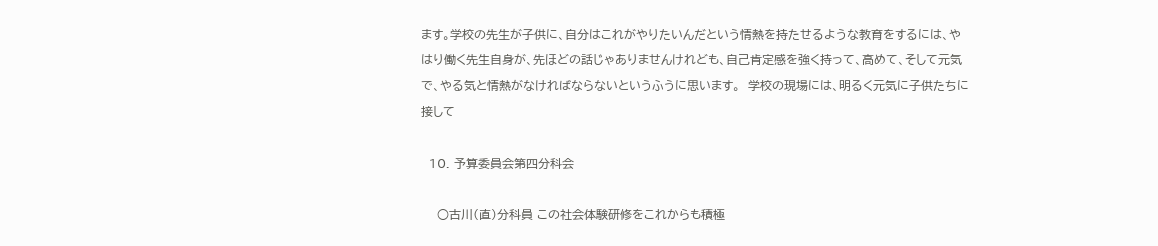ます。学校の先生が子供に、自分はこれがやりたいんだという情熱を持たせるような教育をするには、やはり働く先生自身が、先ほどの話じゃありませんけれども、自己肯定感を強く持って、高めて、そして元気で、やる気と情熱がなければならないというふうに思います。  学校の現場には、明るく元気に子供たちに接して

  10. 予算委員会第四分科会

    ○古川(直)分科員 この社会体験研修をこれからも積極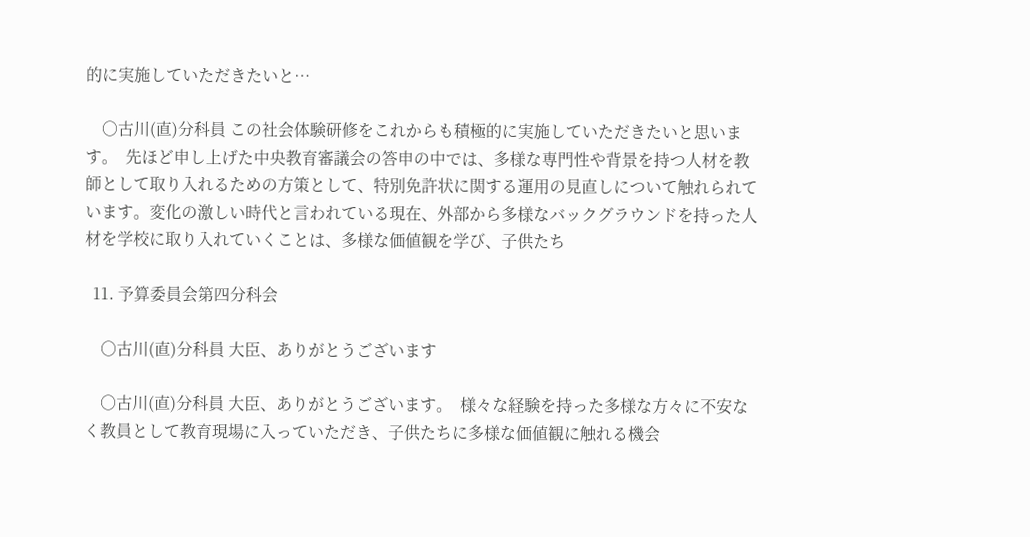的に実施していただきたいと…

    ○古川(直)分科員 この社会体験研修をこれからも積極的に実施していただきたいと思います。  先ほど申し上げた中央教育審議会の答申の中では、多様な専門性や背景を持つ人材を教師として取り入れるための方策として、特別免許状に関する運用の見直しについて触れられています。変化の激しい時代と言われている現在、外部から多様なバックグラウンドを持った人材を学校に取り入れていくことは、多様な価値観を学び、子供たち

  11. 予算委員会第四分科会

    ○古川(直)分科員 大臣、ありがとうございます

    ○古川(直)分科員 大臣、ありがとうございます。  様々な経験を持った多様な方々に不安なく教員として教育現場に入っていただき、子供たちに多様な価値観に触れる機会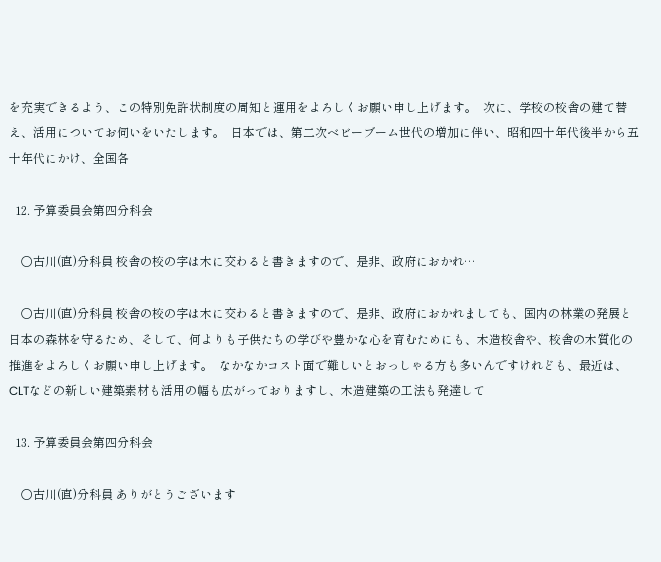を充実できるよう、この特別免許状制度の周知と運用をよろしくお願い申し上げます。  次に、学校の校舎の建て替え、活用についてお伺いをいたします。  日本では、第二次ベビーブーム世代の増加に伴い、昭和四十年代後半から五十年代にかけ、全国各

  12. 予算委員会第四分科会

    ○古川(直)分科員 校舎の校の字は木に交わると書きますので、是非、政府におかれ…

    ○古川(直)分科員 校舎の校の字は木に交わると書きますので、是非、政府におかれましても、国内の林業の発展と日本の森林を守るため、そして、何よりも子供たちの学びや豊かな心を育むためにも、木造校舎や、校舎の木質化の推進をよろしくお願い申し上げます。  なかなかコスト面で難しいとおっしゃる方も多いんですけれども、最近は、CLTなどの新しい建築素材も活用の幅も広がっておりますし、木造建築の工法も発達して

  13. 予算委員会第四分科会

    ○古川(直)分科員 ありがとうございます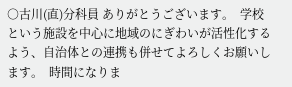○古川(直)分科員 ありがとうございます。  学校という施設を中心に地域のにぎわいが活性化するよう、自治体との連携も併せてよろしくお願いします。  時間になりま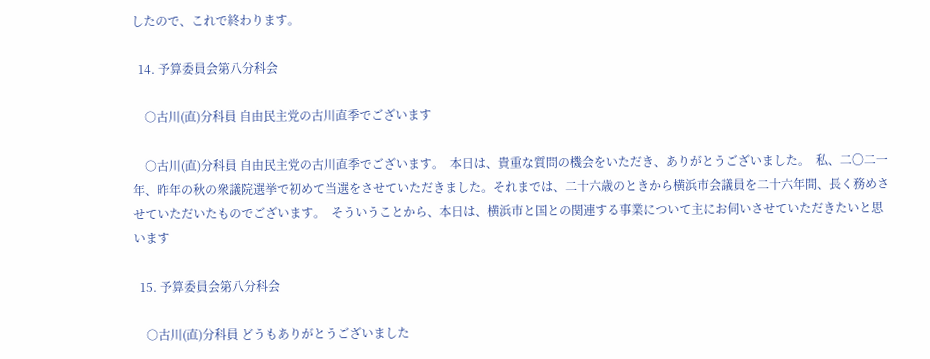したので、これで終わります。

  14. 予算委員会第八分科会

    ○古川(直)分科員 自由民主党の古川直季でございます

    ○古川(直)分科員 自由民主党の古川直季でございます。  本日は、貴重な質問の機会をいただき、ありがとうございました。  私、二〇二一年、昨年の秋の衆議院選挙で初めて当選をさせていただきました。それまでは、二十六歳のときから横浜市会議員を二十六年間、長く務めさせていただいたものでございます。  そういうことから、本日は、横浜市と国との関連する事業について主にお伺いさせていただきたいと思います

  15. 予算委員会第八分科会

    ○古川(直)分科員 どうもありがとうございました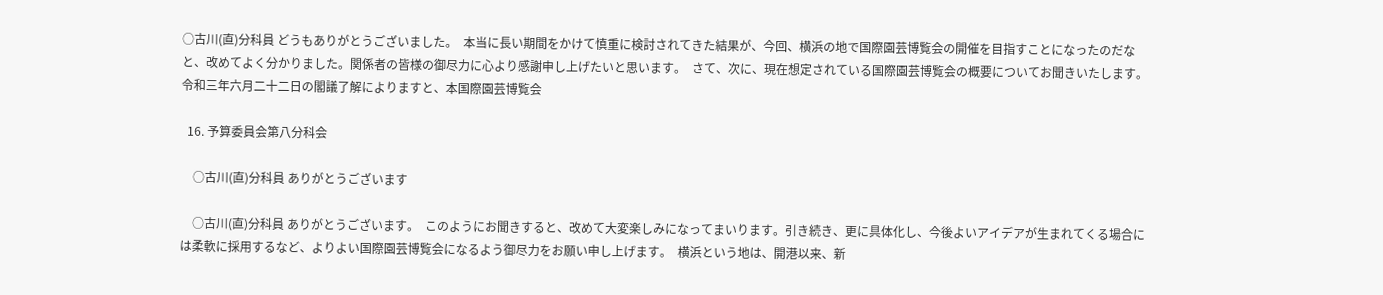○古川(直)分科員 どうもありがとうございました。  本当に長い期間をかけて慎重に検討されてきた結果が、今回、横浜の地で国際園芸博覧会の開催を目指すことになったのだなと、改めてよく分かりました。関係者の皆様の御尽力に心より感謝申し上げたいと思います。  さて、次に、現在想定されている国際園芸博覧会の概要についてお聞きいたします。  令和三年六月二十二日の閣議了解によりますと、本国際園芸博覧会

  16. 予算委員会第八分科会

    ○古川(直)分科員 ありがとうございます

    ○古川(直)分科員 ありがとうございます。  このようにお聞きすると、改めて大変楽しみになってまいります。引き続き、更に具体化し、今後よいアイデアが生まれてくる場合には柔軟に採用するなど、よりよい国際園芸博覧会になるよう御尽力をお願い申し上げます。  横浜という地は、開港以来、新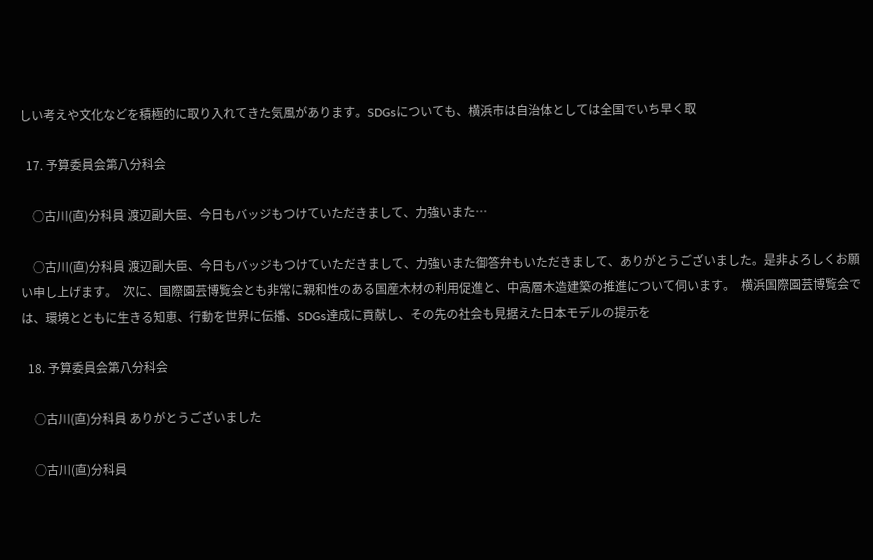しい考えや文化などを積極的に取り入れてきた気風があります。SDGsについても、横浜市は自治体としては全国でいち早く取

  17. 予算委員会第八分科会

    ○古川(直)分科員 渡辺副大臣、今日もバッジもつけていただきまして、力強いまた…

    ○古川(直)分科員 渡辺副大臣、今日もバッジもつけていただきまして、力強いまた御答弁もいただきまして、ありがとうございました。是非よろしくお願い申し上げます。  次に、国際園芸博覧会とも非常に親和性のある国産木材の利用促進と、中高層木造建築の推進について伺います。  横浜国際園芸博覧会では、環境とともに生きる知恵、行動を世界に伝播、SDGs達成に貢献し、その先の社会も見据えた日本モデルの提示を

  18. 予算委員会第八分科会

    ○古川(直)分科員 ありがとうございました

    ○古川(直)分科員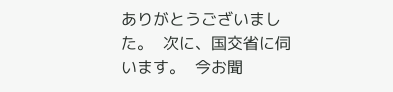ありがとうございました。  次に、国交省に伺います。  今お聞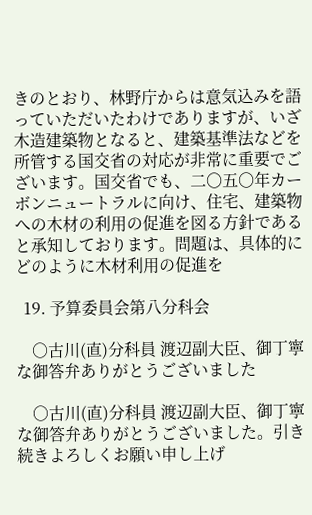きのとおり、林野庁からは意気込みを語っていただいたわけでありますが、いざ木造建築物となると、建築基準法などを所管する国交省の対応が非常に重要でございます。国交省でも、二〇五〇年カーボンニュートラルに向け、住宅、建築物への木材の利用の促進を図る方針であると承知しております。問題は、具体的にどのように木材利用の促進を

  19. 予算委員会第八分科会

    ○古川(直)分科員 渡辺副大臣、御丁寧な御答弁ありがとうございました

    ○古川(直)分科員 渡辺副大臣、御丁寧な御答弁ありがとうございました。引き続きよろしくお願い申し上げ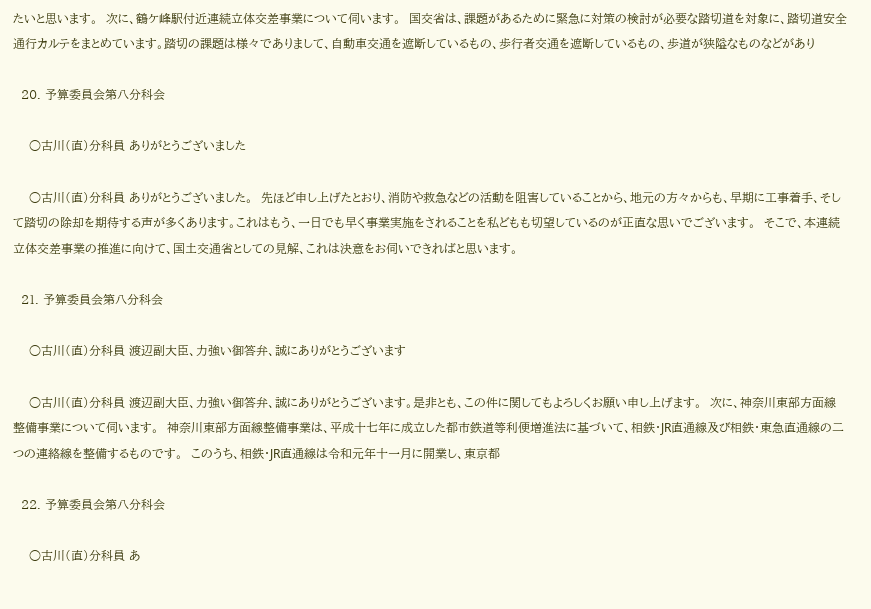たいと思います。  次に、鶴ケ峰駅付近連続立体交差事業について伺います。  国交省は、課題があるために緊急に対策の検討が必要な踏切道を対象に、踏切道安全通行カルテをまとめています。踏切の課題は様々でありまして、自動車交通を遮断しているもの、歩行者交通を遮断しているもの、歩道が狭隘なものなどがあり

  20. 予算委員会第八分科会

    ○古川(直)分科員 ありがとうございました

    ○古川(直)分科員 ありがとうございました。  先ほど申し上げたとおり、消防や救急などの活動を阻害していることから、地元の方々からも、早期に工事着手、そして踏切の除却を期待する声が多くあります。これはもう、一日でも早く事業実施をされることを私どもも切望しているのが正直な思いでございます。  そこで、本連続立体交差事業の推進に向けて、国土交通省としての見解、これは決意をお伺いできればと思います。

  21. 予算委員会第八分科会

    ○古川(直)分科員 渡辺副大臣、力強い御答弁、誠にありがとうございます

    ○古川(直)分科員 渡辺副大臣、力強い御答弁、誠にありがとうございます。是非とも、この件に関してもよろしくお願い申し上げます。  次に、神奈川東部方面線整備事業について伺います。  神奈川東部方面線整備事業は、平成十七年に成立した都市鉄道等利便増進法に基づいて、相鉄・JR直通線及び相鉄・東急直通線の二つの連絡線を整備するものです。  このうち、相鉄・JR直通線は令和元年十一月に開業し、東京都

  22. 予算委員会第八分科会

    ○古川(直)分科員 あ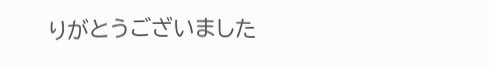りがとうございました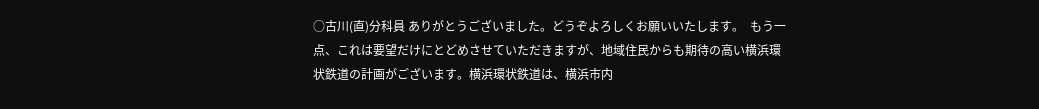○古川(直)分科員 ありがとうございました。どうぞよろしくお願いいたします。  もう一点、これは要望だけにとどめさせていただきますが、地域住民からも期待の高い横浜環状鉄道の計画がございます。横浜環状鉄道は、横浜市内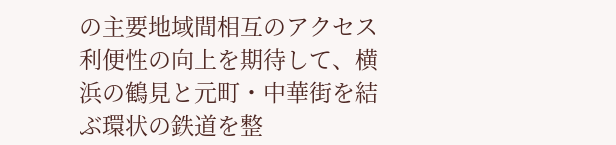の主要地域間相互のアクセス利便性の向上を期待して、横浜の鶴見と元町・中華街を結ぶ環状の鉄道を整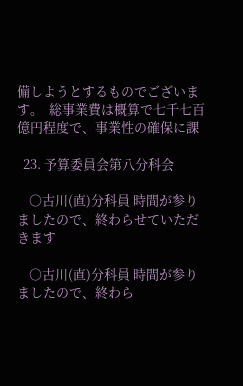備しようとするものでございます。  総事業費は概算で七千七百億円程度で、事業性の確保に課

  23. 予算委員会第八分科会

    ○古川(直)分科員 時間が参りましたので、終わらせていただきます

    ○古川(直)分科員 時間が参りましたので、終わら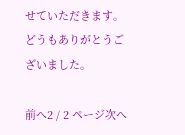せていただきます。どうもありがとうございました。

前へ2 / 2 ページ次へ